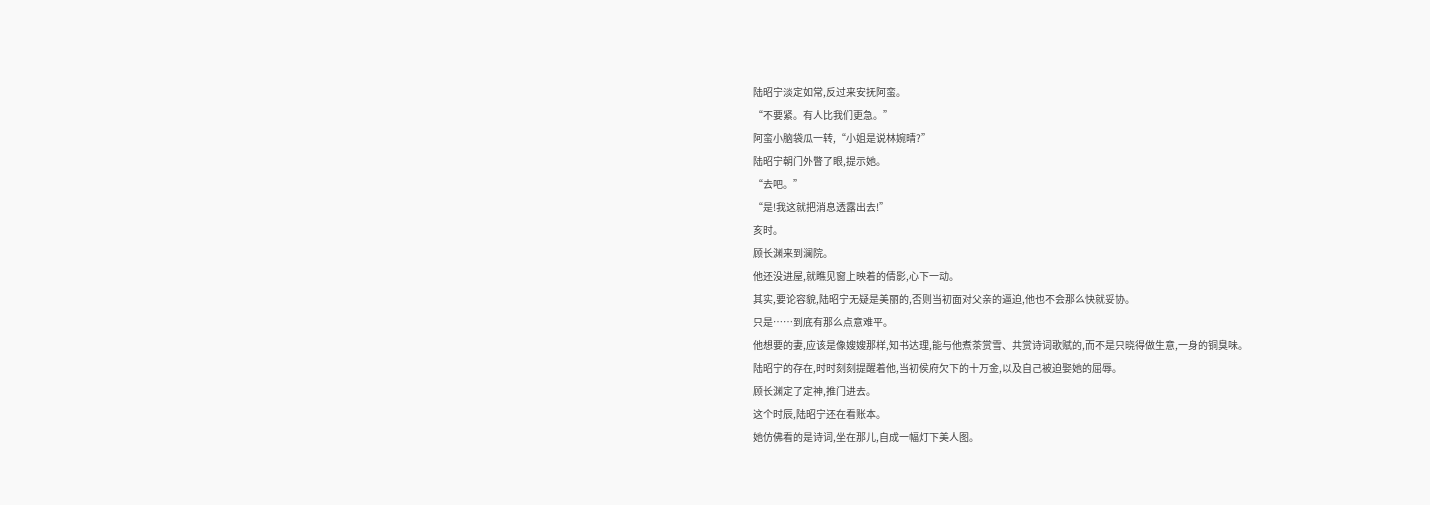陆昭宁淡定如常,反过来安抚阿蛮。
“不要紧。有人比我们更急。”
阿蛮小脑袋瓜一转,“小姐是说林婉晴?”
陆昭宁朝门外瞥了眼,提示她。
“去吧。”
“是!我这就把消息透露出去!”
亥时。
顾长渊来到澜院。
他还没进屋,就瞧见窗上映着的倩影,心下一动。
其实,要论容貌,陆昭宁无疑是美丽的,否则当初面对父亲的逼迫,他也不会那么快就妥协。
只是……到底有那么点意难平。
他想要的妻,应该是像嫂嫂那样,知书达理,能与他煮茶赏雪、共赏诗词歌赋的,而不是只晓得做生意,一身的铜臭味。
陆昭宁的存在,时时刻刻提醒着他,当初侯府欠下的十万金,以及自己被迫娶她的屈辱。
顾长渊定了定神,推门进去。
这个时辰,陆昭宁还在看账本。
她仿佛看的是诗词,坐在那儿,自成一幅灯下美人图。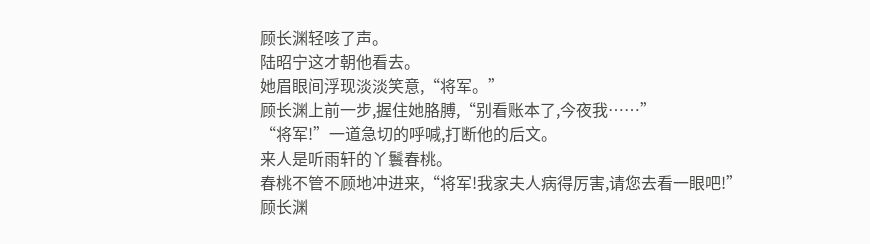顾长渊轻咳了声。
陆昭宁这才朝他看去。
她眉眼间浮现淡淡笑意,“将军。”
顾长渊上前一步,握住她胳膊,“别看账本了,今夜我……”
“将军!”一道急切的呼喊,打断他的后文。
来人是听雨轩的丫鬟春桃。
春桃不管不顾地冲进来,“将军!我家夫人病得厉害,请您去看一眼吧!”
顾长渊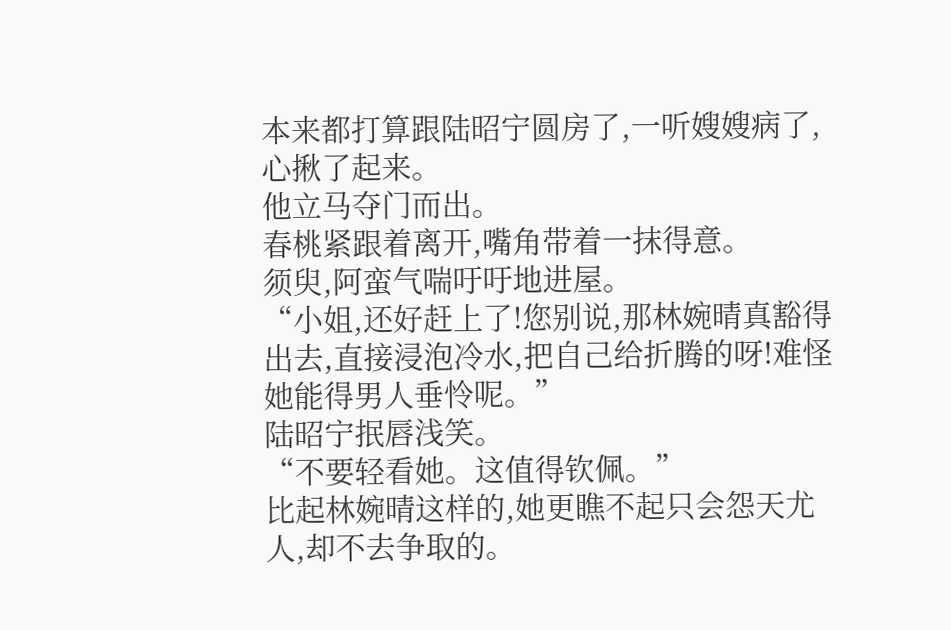本来都打算跟陆昭宁圆房了,一听嫂嫂病了,心揪了起来。
他立马夺门而出。
春桃紧跟着离开,嘴角带着一抹得意。
须臾,阿蛮气喘吁吁地进屋。
“小姐,还好赶上了!您别说,那林婉晴真豁得出去,直接浸泡冷水,把自己给折腾的呀!难怪她能得男人垂怜呢。”
陆昭宁抿唇浅笑。
“不要轻看她。这值得钦佩。”
比起林婉晴这样的,她更瞧不起只会怨天尤人,却不去争取的。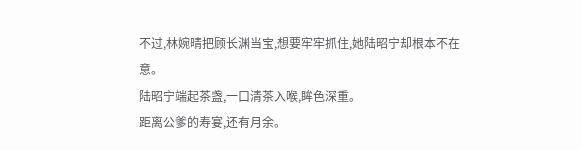不过,林婉晴把顾长渊当宝,想要牢牢抓住,她陆昭宁却根本不在意。
陆昭宁端起茶盏,一口清茶入喉,眸色深重。
距离公爹的寿宴,还有月余。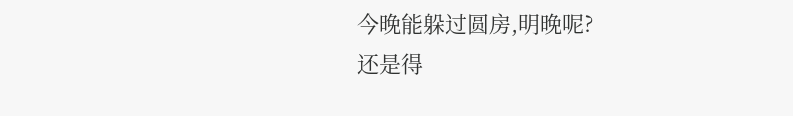今晚能躲过圆房,明晚呢?
还是得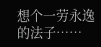想个一劳永逸的法子……